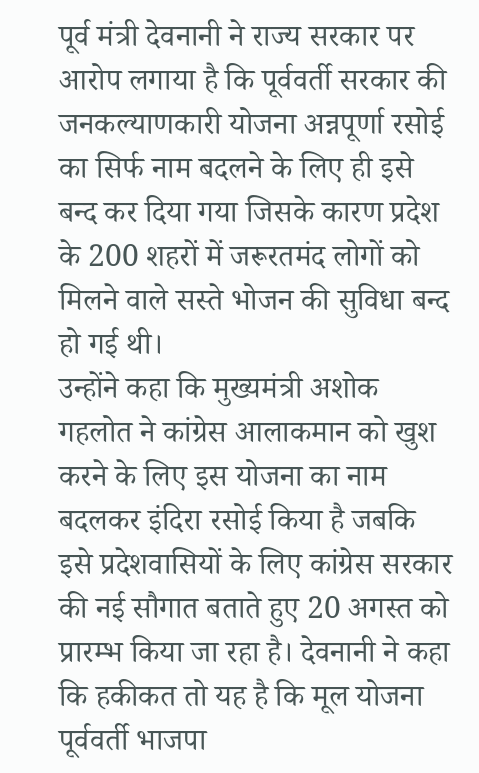पूर्व मंत्री देवनानी ने राज्य सरकार पर आरोप लगाया है कि पूर्ववर्ती सरकार की जनकल्याणकारी योजना अन्नपूर्णा रसोई का सिर्फ नाम बदलने के लिए ही इसे बन्द कर दिया गया जिसके कारण प्रदेश के 200 शहरों में जरूरतमंद लोगों को मिलने वाले सस्ते भोजन की सुविधा बन्द हो गई थी।
उन्होंने कहा कि मुख्यमंत्री अशोक गहलोत ने कांग्रेस आलाकमान को खुश करने के लिए इस योजना का नाम बदलकर इंदिरा रसोई किया है जबकि इसे प्रदेशवासियों के लिए कांग्रेस सरकार की नई सौगात बताते हुए 20 अगस्त को प्रारम्भ किया जा रहा है। देवनानी ने कहा कि हकीकत तो यह है कि मूल योजना पूर्ववर्ती भाजपा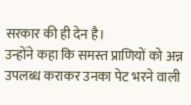सरकार की ही देन है।
उन्होंने कहा कि समस्त प्राणियों को अन्न उपलब्ध कराकर उनका पेट भरने वाली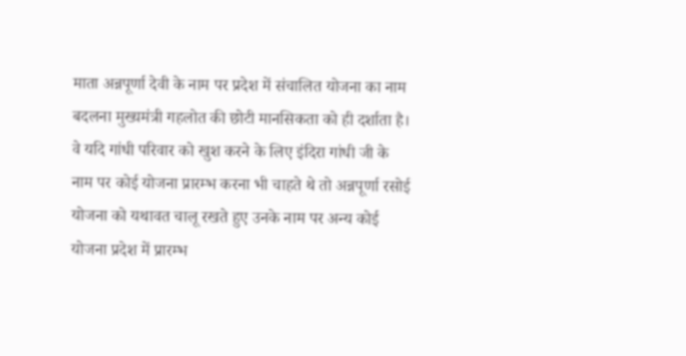माता अन्नपूर्णा देवी के नाम पर प्रदेश में संचालित योजना का नाम बदलना मुख्यमंत्री गहलोत की छोटी मानसिकता को ही दर्शाता है। वे यदि गांधी परिवार को खुश करने के लिए इंदिरा गांधी जी के नाम पर कोई योजना प्रारम्भ करना भी चाहते थे तो अन्नपूर्णा रसोई योजना को यथावत चालू रखते हुए उनके नाम पर अन्य कोई योजना प्रदेश में प्रारम्भ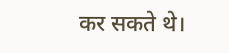कर सकते थे।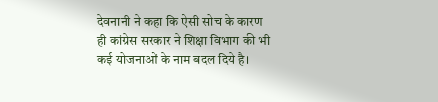देवनानी ने कहा कि ऐसी सोच के कारण ही कांग्रेस सरकार ने शिक्षा विभाग की भी कई योजनाओं के नाम बदल दिये है।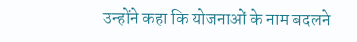उन्होंने कहा कि योजनाओं के नाम बदलने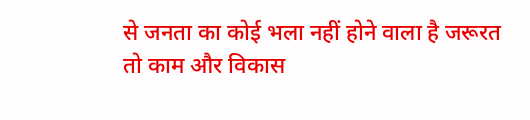से जनता का कोई भला नहीं होने वाला है जरूरत तो काम और विकास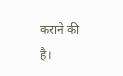कराने की है।